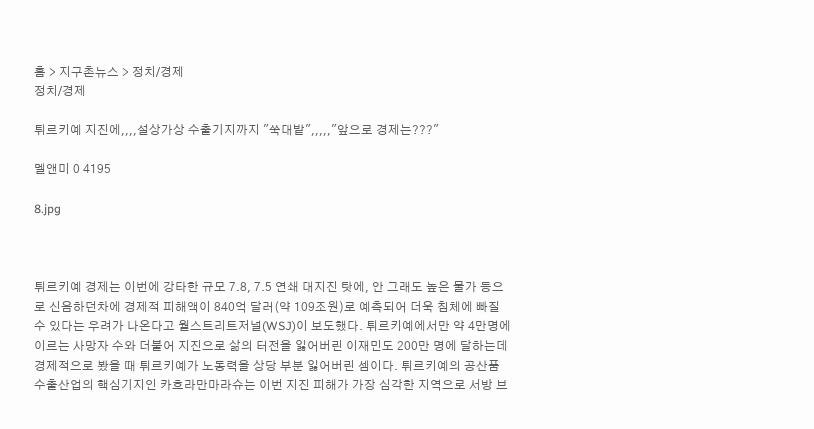홈 > 지구촌뉴스 > 정치/경제
정치/경제

튀르키예 지진에,,,,설상가상 수출기지까지 "쑥대밭",,,,,"앞으로 경제는???"

멜앤미 0 4195

8.jpg



튀르키예 경제는 이번에 강타한 규모 7.8, 7.5 연쇄 대지진 탓에, 안 그래도 높은 물가 등으로 신음하던차에 경제적 피해액이 840억 달러(약 109조원)로 예측되어 더욱 침체에 빠질 수 있다는 우려가 나온다고 월스트리트저널(WSJ)이 보도했다. 튀르키예에서만 약 4만명에 이르는 사망자 수와 더불어 지진으로 삶의 터전을 잃어버린 이재민도 200만 명에 달하는데 경제적으로 봤을 때 튀르키예가 노동력을 상당 부분 잃어버린 셈이다. 튀르키예의 공산품 수출산업의 핵심기지인 카흐라만마라슈는 이번 지진 피해가 가장 심각한 지역으로 서방 브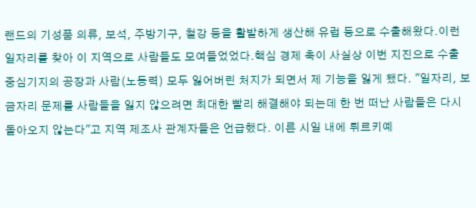랜드의 기성품 의류, 보석, 주방기구, 철강 등을 활발하게 생산해 유럽 등으로 수출해왔다.이런 일자리를 찾아 이 지역으로 사람들도 모여들었었다.핵심 경제 축이 사실상 이번 지진으로 수출 중심기지의 공장과 사람(노동력) 모두 잃어버린 처지가 되면서 제 기능을 잃게 됐다. "일자리, 보금자리 문제를 사람들을 잃지 않으려면 최대한 빨리 해결해야 되는데 한 번 떠난 사람들은 다시 돌아오지 않는다"고 지역 제조사 관계자들은 언급했다. 이른 시일 내에 튀르키예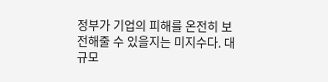정부가 기업의 피해를 온전히 보전해줄 수 있을지는 미지수다. 대규모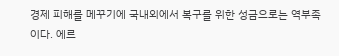경제 피해를 메꾸기에 국내외에서 복구를 위한 성금으로는 역부족이다. 에르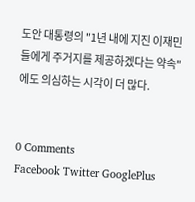도안 대통령의 "1년 내에 지진 이재민들에게 주거지를 제공하겠다는 약속"에도 의심하는 시각이 더 많다.


0 Comments
Facebook Twitter GooglePlus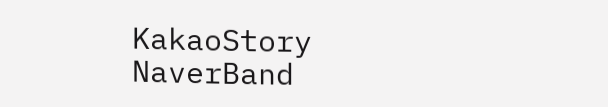KakaoStory NaverBand